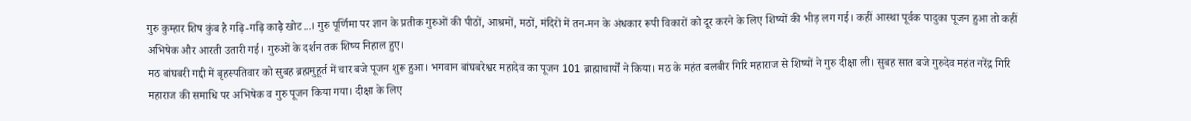गुरु कुम्हार शिष कुंब है गढ़ि-गढ़ि काढ़ै खोट...। गुरु पूर्णिमा पर ज्ञान के प्रतीक गुरुओं की पीठों, आश्रमों, मठों, मंदिरों में तन-मन के अंधकार रूपी विकारों को दूर करने के लिए शिष्यों की भीड़ लग गई। कहीं आस्था पूर्वक पादुका पूजन हुआ तो कहीं अभिषेक और आरती उतारी गई। गुरुओं के दर्शन तक शिष्य निहाल हुए।
मठ बांघबरी गद्दी में बृहस्पतिवार को सुबह ब्रह्ममुहूर्त में चार बजे पूजन शुरू हुआ। भगवान बांघबरेश्वर महादेव का पूजन 101 ब्राह्माचार्यों ने किया। मठ के महंत बलबीर गिरि महाराज से शिष्यों ने गुरु दीक्षा ली। सुबह सात बजे गुरुदेव महंत नरेंद्र गिरि महाराज की समाधि पर अभिषेक व गुरु पूजन किया गया। दीक्षा के लिए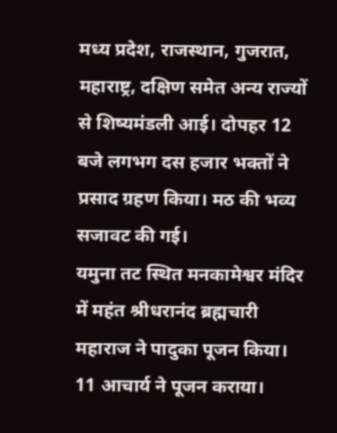मध्य प्रदेश, राजस्थान, गुजरात, महाराष्ट्र, दक्षिण समेत अन्य राज्यों से शिष्यमंडली आई। दोपहर 12 बजे लगभग दस हजार भक्तों ने प्रसाद ग्रहण किया। मठ की भव्य सजावट की गई।
यमुना तट स्थित मनकामेश्वर मंदिर में महंत श्रीधरानंद ब्रह्मचारी महाराज ने पादुका पूजन किया। 11 आचार्य ने पूजन कराया।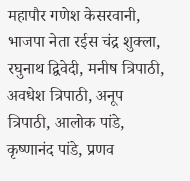महापौर गणेश केसरवानी, भाजपा नेता रईस चंद्र शुक्ला, रघुनाथ द्विवेदी, मनीष त्रिपाठी, अवधेश त्रिपाठी, अनूप त्रिपाठी, आलोक पांडे, कृष्णानंद पांडे, प्रणव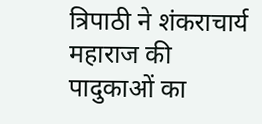त्रिपाठी ने शंकराचार्य महाराज की पादुकाओं का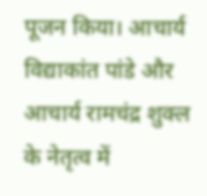पूजन किया। आचार्य विद्याकांत पांडे और आचार्य रामचंद्र शुक्ल के नेतृत्व में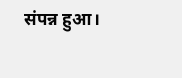संपन्न हुआ।